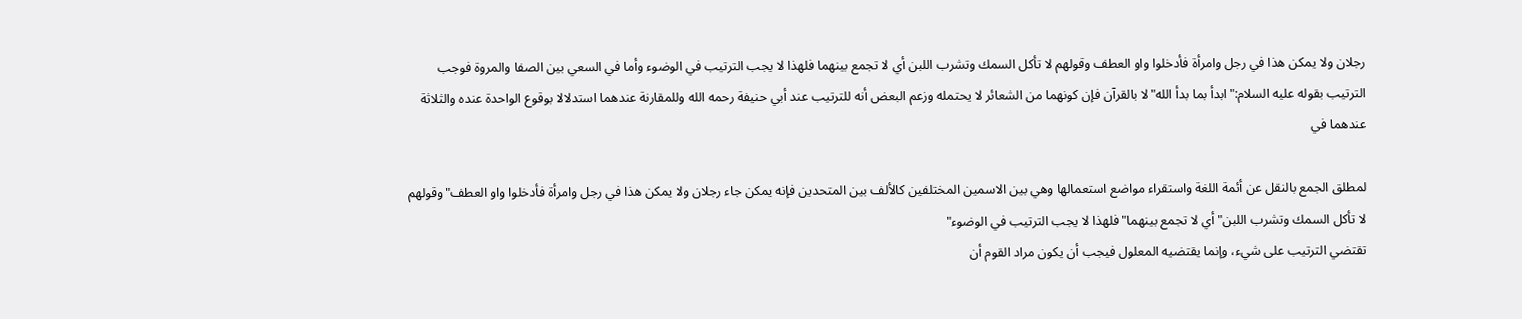رجلان ولا يمكن هذا في رجل وامرأة فأدخلوا واو العطف وقولهم لا تأكل السمك وتشرب اللبن أي لا تجمع بينهما فلهذا لا يجب الترتيب في الوضوء وأما في السعي بين الصفا والمروة فوجب الترتيب بقوله عليه السلام:"ابدأ بما بدأ الله"لا بالقرآن فإن كونهما من الشعائر لا يحتمله وزعم البعض أنه للترتيب عند أبي حنيفة رحمه الله وللمقارنة عندهما استدلالا بوقوع الواحدة عنده والثلاثة عندهما في

لمطلق الجمع بالنقل عن أئمة اللغة واستقراء مواضع استعمالها وهي بين الاسمين المختلفين كالألف بين المتحدين فإنه يمكن جاء رجلان ولا يمكن هذا في رجل وامرأة فأدخلوا واو العطف"وقولهم لا تأكل السمك وتشرب اللبن"أي لا تجمع بينهما"فلهذا لا يجب الترتيب في الوضوء"
تقتضي الترتيب على شيء، وإنما يقتضيه المعلول فيجب أن يكون مراد القوم أن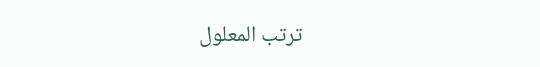ترتب المعلول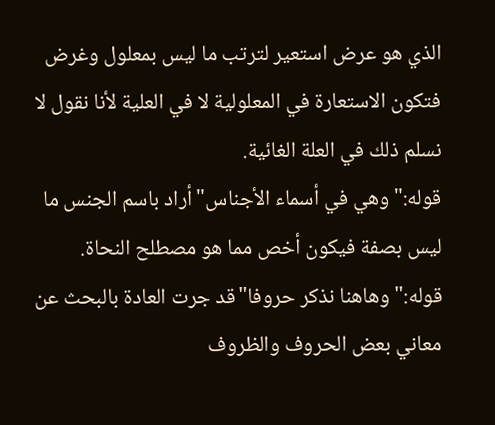الذي هو عرض استعير لترتب ما ليس بمعلول وغرض فتكون الاستعارة في المعلولية لا في العلية لأنا نقول لا نسلم ذلك في العلة الغائية.
قوله:"وهي في أسماء الأجناس"أراد باسم الجنس ما ليس بصفة فيكون أخص مما هو مصطلح النحاة.
قوله:"وهاهنا نذكر حروفا"قد جرت العادة بالبحث عن معاني بعض الحروف والظروف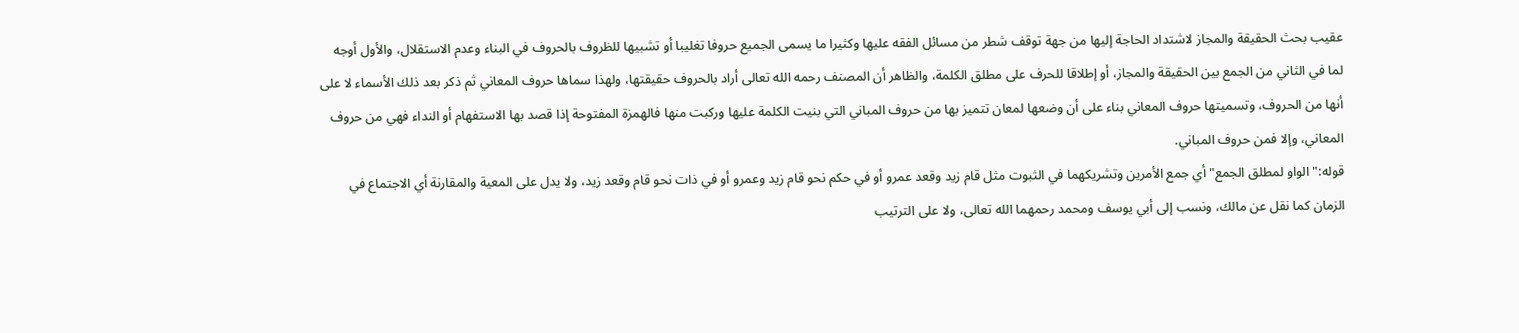عقيب بحث الحقيقة والمجاز لاشتداد الحاجة إليها من جهة توقف شطر من مسائل الفقه عليها وكثيرا ما يسمى الجميع حروفا تغليبا أو تشبيها للظروف بالحروف في البناء وعدم الاستقلال، والأول أوجه لما في الثاني من الجمع بين الحقيقة والمجاز، أو إطلاقا للحرف على مطلق الكلمة، والظاهر أن المصنف رحمه الله تعالى أراد بالحروف حقيقتها، ولهذا سماها حروف المعاني ثم ذكر بعد ذلك الأسماء لا على أنها من الحروف، وتسميتها حروف المعاني بناء على أن وضعها لمعان تتميز بها من حروف المباني التي بنيت الكلمة عليها وركبت منها فالهمزة المفتوحة إذا قصد بها الاستفهام أو النداء فهي من حروف المعاني، وإلا فمن حروف المباني.
قوله:"الواو لمطلق الجمع"أي جمع الأمرين وتشريكهما في الثبوت مثل قام زيد وقعد عمرو أو في حكم نحو قام زيد وعمرو أو في ذات نحو قام وقعد زيد، ولا يدل على المعية والمقارنة أي الاجتماع في الزمان كما نقل عن مالك، ونسب إلى أبي يوسف ومحمد رحمهما الله تعالى، ولا على الترتيب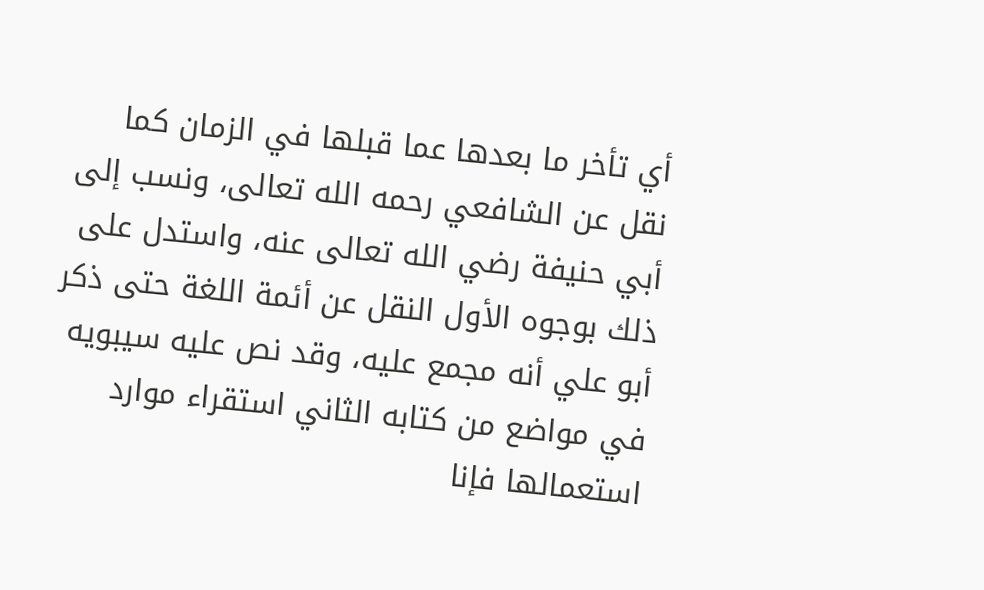أي تأخر ما بعدها عما قبلها في الزمان كما نقل عن الشافعي رحمه الله تعالى، ونسب إلى أبي حنيفة رضي الله تعالى عنه، واستدل على ذلك بوجوه الأول النقل عن أئمة اللغة حتى ذكر أبو علي أنه مجمع عليه، وقد نص عليه سيبويه في مواضع من كتابه الثاني استقراء موارد استعمالها فإنا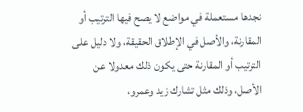نجدها مستعملة في مواضع لا يصح فيها الترتيب أو المقارنة، والأصل في الإطلاق الحقيقة، ولا دليل على الترتيب أو المقارنة حتى يكون ذلك معدولا عن الأصل، وذلك مثل تشارك زيد وعمرو،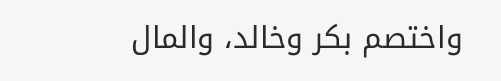واختصم بكر وخالد، والمال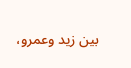بين زيد وعمرو،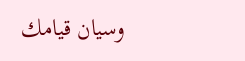وسيان قيامك